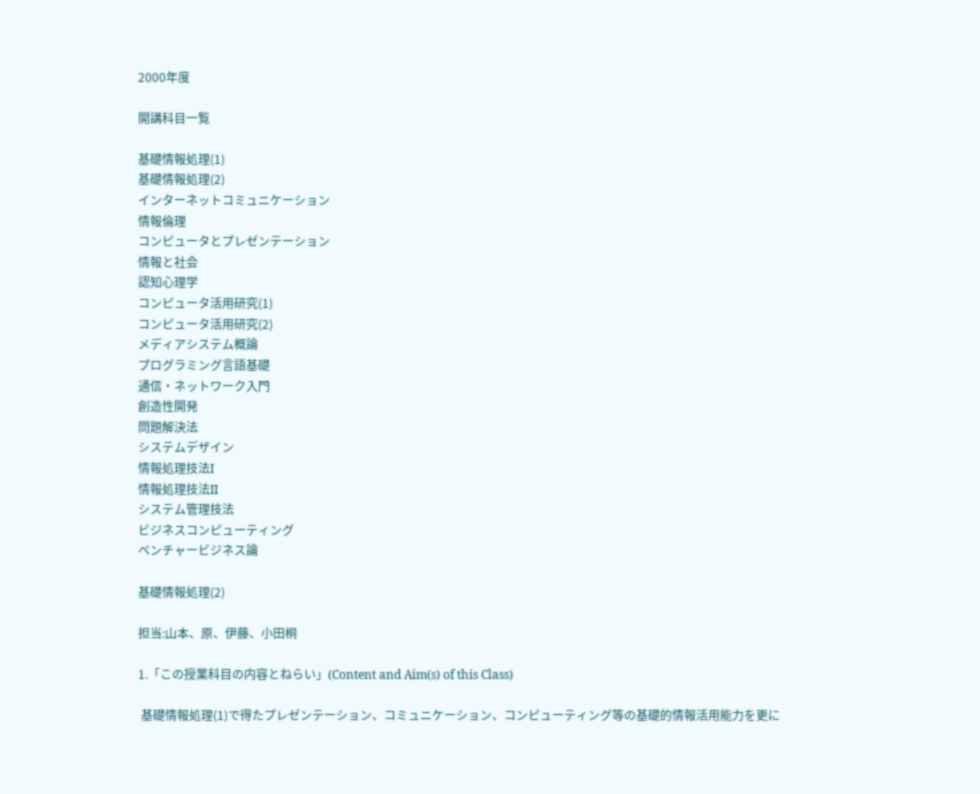2000年度

開講科目一覧

基礎情報処理(1)
基礎情報処理(2)
インターネットコミュニケーション
情報倫理
コンピュータとプレゼンテーション
情報と社会
認知心理学
コンピュータ活用研究(1)
コンピュータ活用研究(2)
メディアシステム概論
プログラミング言語基礎
通信・ネットワーク入門
創造性開発
問題解決法
システムデザイン
情報処理技法I
情報処理技法II
システム管理技法
ビジネスコンピューティング
ベンチャービジネス論

基礎情報処理(2)

担当:山本、原、伊藤、小田桐

1.「この授業科目の内容とねらい」(Content and Aim(s) of this Class)

 基礎情報処理(1)で得たプレゼンテーション、コミュニケーション、コンピューティング等の基礎的情報活用能力を更に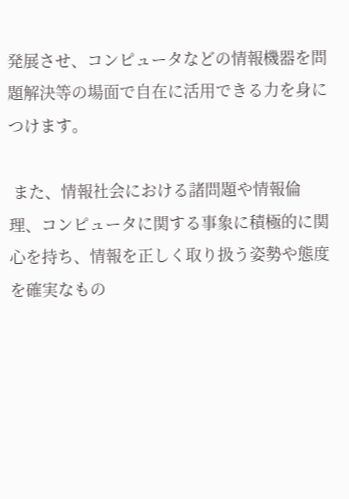発展させ、コンピュータなどの情報機器を問題解決等の場面で自在に活用できる力を身につけます。

 また、情報社会における諸問題や情報倫理、コンピュータに関する事象に積極的に関心を持ち、情報を正しく取り扱う姿勢や態度を確実なもの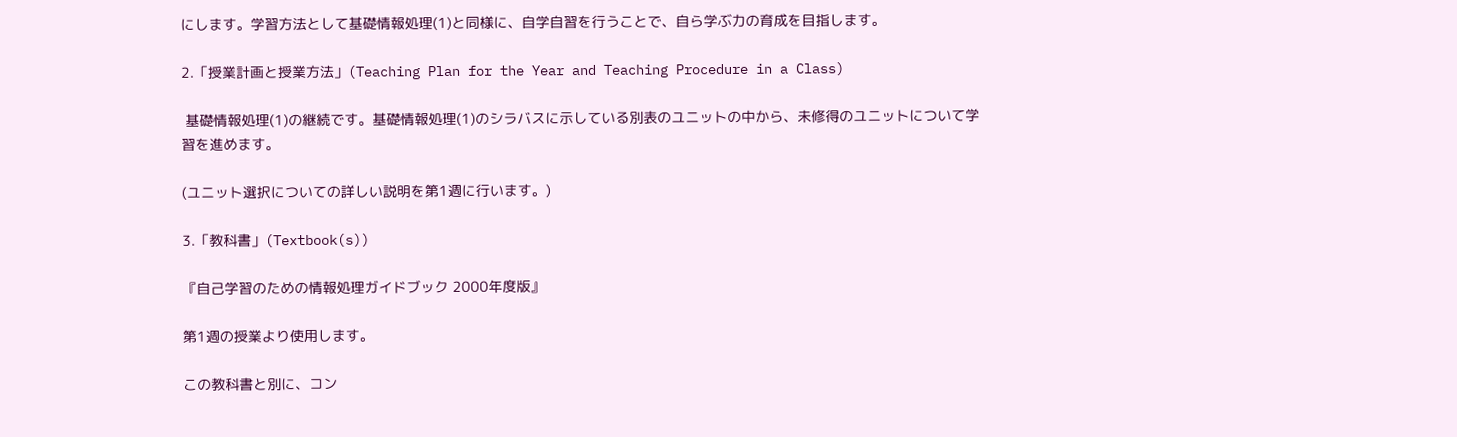にします。学習方法として基礎情報処理(1)と同様に、自学自習を行うことで、自ら学ぶ力の育成を目指します。

2.「授業計画と授業方法」(Teaching Plan for the Year and Teaching Procedure in a Class)

 基礎情報処理(1)の継続です。基礎情報処理(1)のシラバスに示している別表のユニットの中から、未修得のユニットについて学習を進めます。

(ユニット選択についての詳しい説明を第1週に行います。)

3.「教科書」(Textbook(s))

『自己学習のための情報処理ガイドブック 2000年度版』

第1週の授業より使用します。

この教科書と別に、コン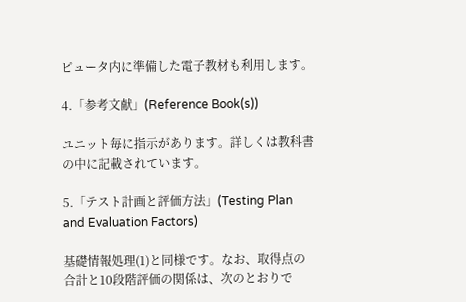ピュータ内に準備した電子教材も利用します。

4.「参考文献」(Reference Book(s))

ユニット毎に指示があります。詳しくは教科書の中に記載されています。

5.「テスト計画と評価方法」(Testing Plan and Evaluation Factors)

基礎情報処理(1)と同様です。なお、取得点の合計と10段階評価の関係は、次のとおりで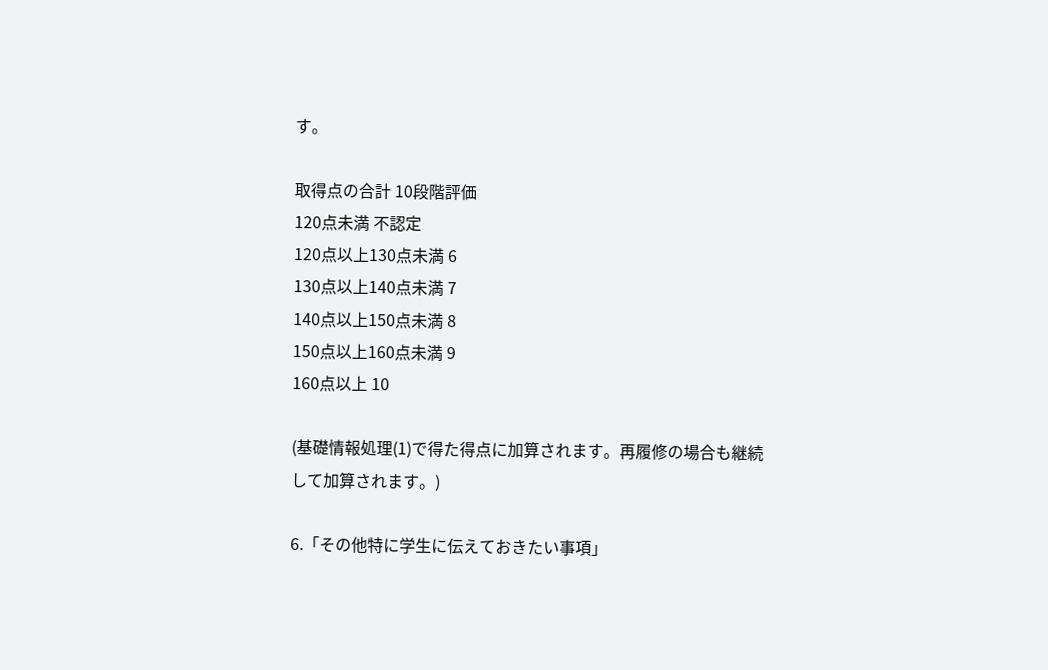す。

取得点の合計 10段階評価
120点未満 不認定
120点以上130点未満 6
130点以上140点未満 7
140点以上150点未満 8
150点以上160点未満 9
160点以上 10

(基礎情報処理(1)で得た得点に加算されます。再履修の場合も継続して加算されます。)

6.「その他特に学生に伝えておきたい事項」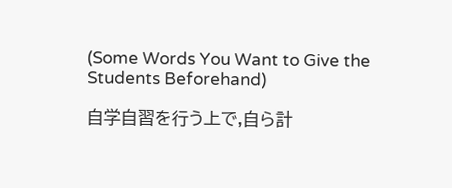(Some Words You Want to Give the Students Beforehand)

自学自習を行う上で,自ら計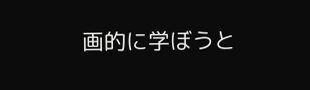画的に学ぼうと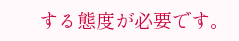する態度が必要です。